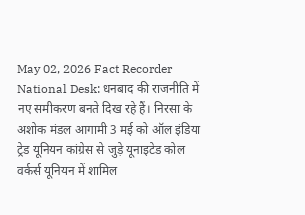May 02, 2026 Fact Recorder
National Desk: धनबाद की राजनीति में नए समीकरण बनते दिख रहे हैं। निरसा के अशोक मंडल आगामी 3 मई को ऑल इंडिया ट्रेड यूनियन कांग्रेस से जुड़े यूनाइटेड कोल वर्कर्स यूनियन में शामिल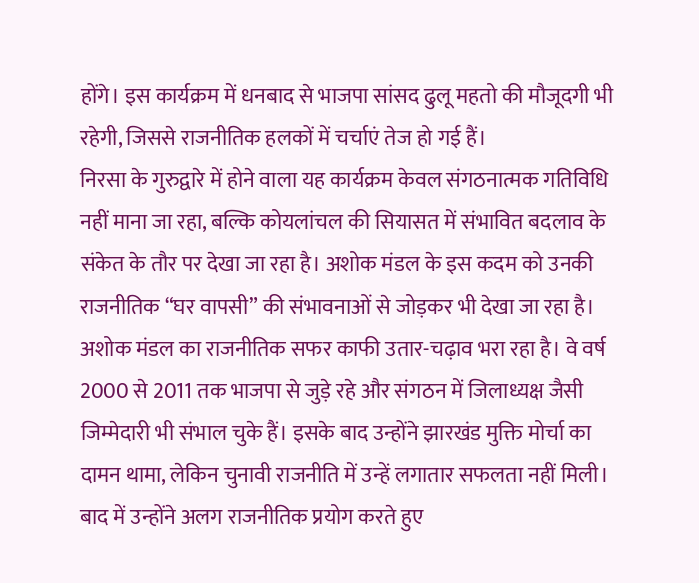होंगे। इस कार्यक्रम में धनबाद से भाजपा सांसद ढुलू महतो की मौजूदगी भी रहेगी, जिससे राजनीतिक हलकों में चर्चाएं तेज हो गई हैं।
निरसा के गुरुद्वारे में होने वाला यह कार्यक्रम केवल संगठनात्मक गतिविधि नहीं माना जा रहा, बल्कि कोयलांचल की सियासत में संभावित बदलाव के संकेत के तौर पर देखा जा रहा है। अशोक मंडल के इस कदम को उनकी राजनीतिक “घर वापसी” की संभावनाओं से जोड़कर भी देखा जा रहा है।
अशोक मंडल का राजनीतिक सफर काफी उतार-चढ़ाव भरा रहा है। वे वर्ष 2000 से 2011 तक भाजपा से जुड़े रहे और संगठन में जिलाध्यक्ष जैसी जिम्मेदारी भी संभाल चुके हैं। इसके बाद उन्होंने झारखंड मुक्ति मोर्चा का दामन थामा, लेकिन चुनावी राजनीति में उन्हें लगातार सफलता नहीं मिली।
बाद में उन्होंने अलग राजनीतिक प्रयोग करते हुए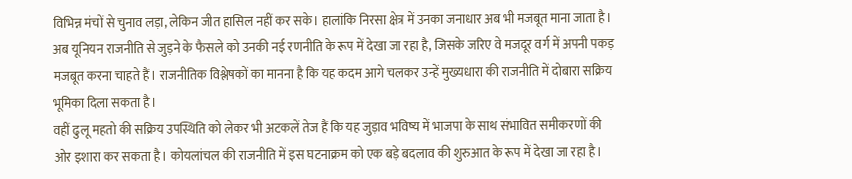विभिन्न मंचों से चुनाव लड़ा, लेकिन जीत हासिल नहीं कर सके। हालांकि निरसा क्षेत्र में उनका जनाधार अब भी मजबूत माना जाता है।
अब यूनियन राजनीति से जुड़ने के फैसले को उनकी नई रणनीति के रूप में देखा जा रहा है, जिसके जरिए वे मजदूर वर्ग में अपनी पकड़ मजबूत करना चाहते हैं। राजनीतिक विश्लेषकों का मानना है कि यह कदम आगे चलकर उन्हें मुख्यधारा की राजनीति में दोबारा सक्रिय भूमिका दिला सकता है।
वहीं ढुलू महतो की सक्रिय उपस्थिति को लेकर भी अटकलें तेज हैं कि यह जुड़ाव भविष्य में भाजपा के साथ संभावित समीकरणों की ओर इशारा कर सकता है। कोयलांचल की राजनीति में इस घटनाक्रम को एक बड़े बदलाव की शुरुआत के रूप में देखा जा रहा है।